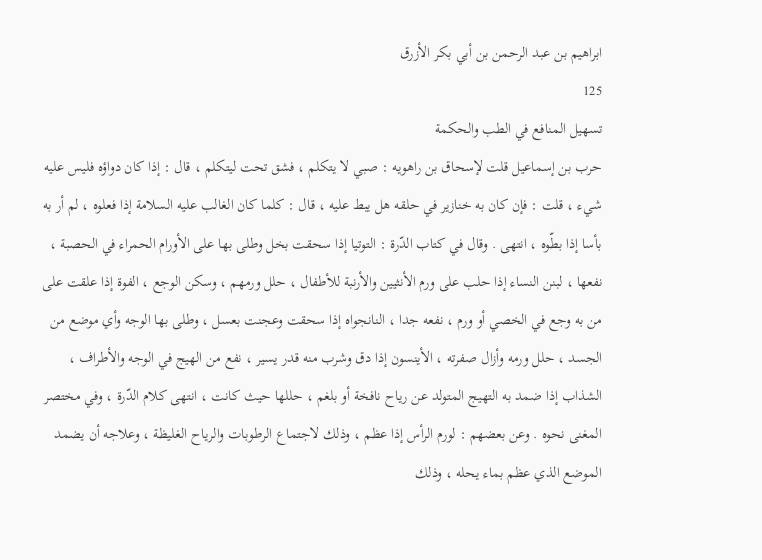ابراهيم بن عبد الرحمن بن أبي بكر الأزرق
125
تسهيل المنافع في الطب والحكمة
حرب بن إسماعيل قلت لإسحاق بن راهويه : صبي لا يتكلم ، فشق تحت ليتكلم ، قال : إذا كان دواؤه فليس عليه شيء ، قلت : فإن كان به خنازير في حلقه هل يبط عليه ، قال : كلما كان الغالب عليه السلامة إذا فعلوه ، لم أر به بأسا إذا بطّوه ، انتهى . وقال في كتاب الدّرة : التوتيا إذا سحقت بخل وطلى بها على الأورام الحمراء في الحصبة ، نفعها ، لبنن النساء إذا حلب على ورم الأنثيين والأرنبة للأطفال ، حلل ورمهم ، وسكن الوجع ، الفوة إذا علقت على من به وجع في الخصي أو ورم ، نفعه جدا ، النانجواه إذا سحقت وعجنت بعسل ، وطلى بها الوجه وأي موضع من الجسد ، حلل ورمه وأزال صفرته ، الأينسون إذا دق وشرب منه قدر يسير ، نفع من الهيج في الوجه والأطراف ، الشذاب إذا ضمد به التهيج المتولد عن رياح نافخة أو بلغم ، حللها حيث كانت ، انتهى كلام الدّرة ، وفي مختصر المغنى نحوه . وعن بعضهم : لورم الرأس إذا عظم ، وذلك لاجتماع الرطوبات والرياح الغليظة ، وعلاجه أن يضمد الموضع الذي عظم بماء يحله ، وذلك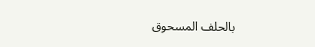بالحلف المسحوق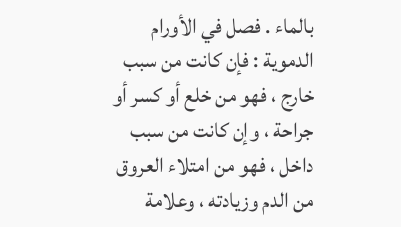بالماء . فصل في الأورام الدموية : فإن كانت من سبب خارج ، فهو من خلع أو كسر أو جراحة ، وإن كانت من سبب داخل ، فهو من امتلاء العروق من الدم وزيادته ، وعلامة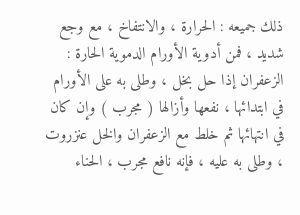ذلك جميعه : الحرارة ، والانتفاخ ، مع وجع شديد ، فمن أدوية الأورام الدموية الحارة : الزعفران إذا حل بخل ، وطلى به على الأورام في ابتدائها ، نفعها وأزالها ( مجرب ) وإن كان في انتهائها ثم خلط مع الزعفران والخل عنزروت ، وطلى به عليه ، فإنه نافع مجرب ، الحناء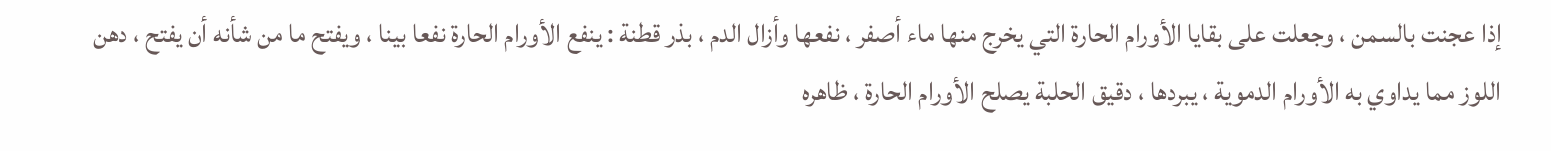إذا عجنت بالسمن ، وجعلت على بقايا الأورام الحارة التي يخرج منها ماء أصفر ، نفعها وأزال الدم ، بذر قطنة : ينفع الأورام الحارة نفعا بينا ، ويفتح ما من شأنه أن يفتح ، دهن اللوز مما يداوي به الأورام الدموية ، يبردها ، دقيق الحلبة يصلح الأورام الحارة ، ظاهره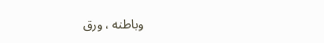وباطنه ، ورق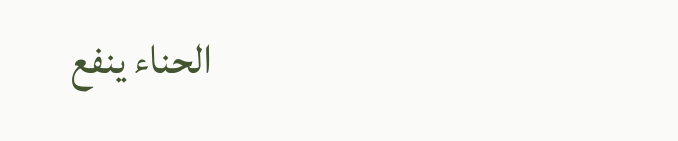الحناء ينفع